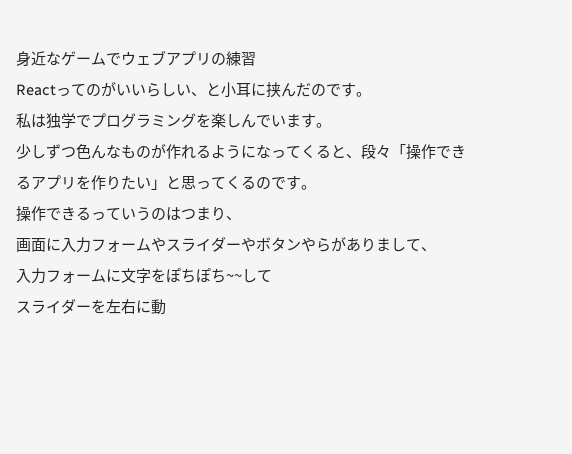身近なゲームでウェブアプリの練習
Reactってのがいいらしい、と小耳に挟んだのです。
私は独学でプログラミングを楽しんでいます。
少しずつ色んなものが作れるようになってくると、段々「操作できるアプリを作りたい」と思ってくるのです。
操作できるっていうのはつまり、
画面に入力フォームやスライダーやボタンやらがありまして、
入力フォームに文字をぽちぽち~~して
スライダーを左右に動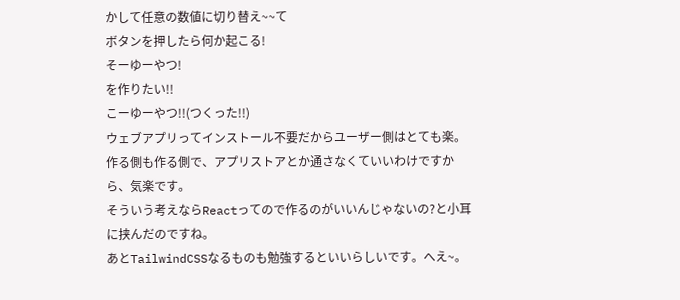かして任意の数値に切り替え~~て
ボタンを押したら何か起こる!
そーゆーやつ!
を作りたい!!
こーゆーやつ!!(つくった!!)
ウェブアプリってインストール不要だからユーザー側はとても楽。
作る側も作る側で、アプリストアとか通さなくていいわけですから、気楽です。
そういう考えならReactってので作るのがいいんじゃないの?と小耳に挟んだのですね。
あとTailwindCSSなるものも勉強するといいらしいです。へえ~。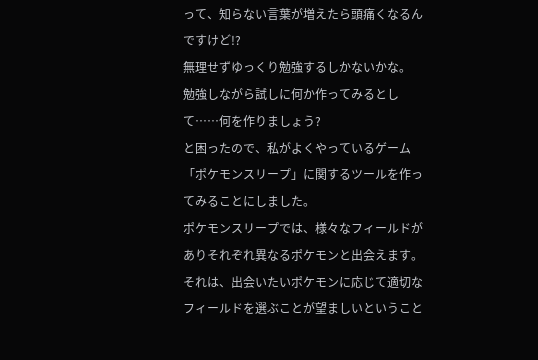って、知らない言葉が増えたら頭痛くなるんですけど!?
無理せずゆっくり勉強するしかないかな。
勉強しながら試しに何か作ってみるとして……何を作りましょう?
と困ったので、私がよくやっているゲーム「ポケモンスリープ」に関するツールを作ってみることにしました。
ポケモンスリープでは、様々なフィールドがありそれぞれ異なるポケモンと出会えます。
それは、出会いたいポケモンに応じて適切なフィールドを選ぶことが望ましいということ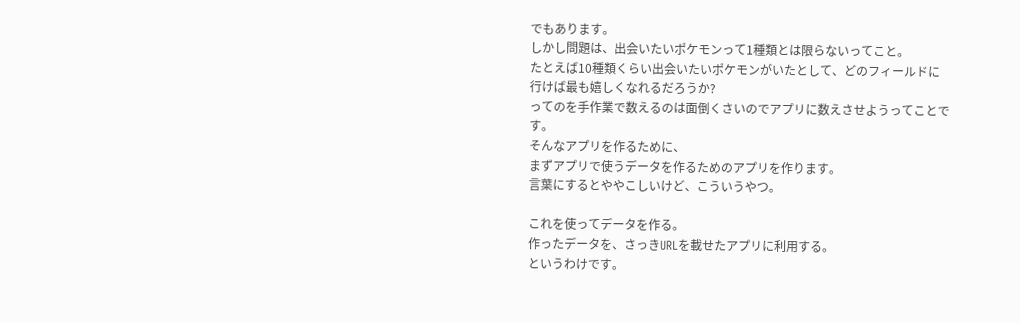でもあります。
しかし問題は、出会いたいポケモンって1種類とは限らないってこと。
たとえば10種類くらい出会いたいポケモンがいたとして、どのフィールドに行けば最も嬉しくなれるだろうか?
ってのを手作業で数えるのは面倒くさいのでアプリに数えさせようってことです。
そんなアプリを作るために、
まずアプリで使うデータを作るためのアプリを作ります。
言葉にするとややこしいけど、こういうやつ。

これを使ってデータを作る。
作ったデータを、さっきURLを載せたアプリに利用する。
というわけです。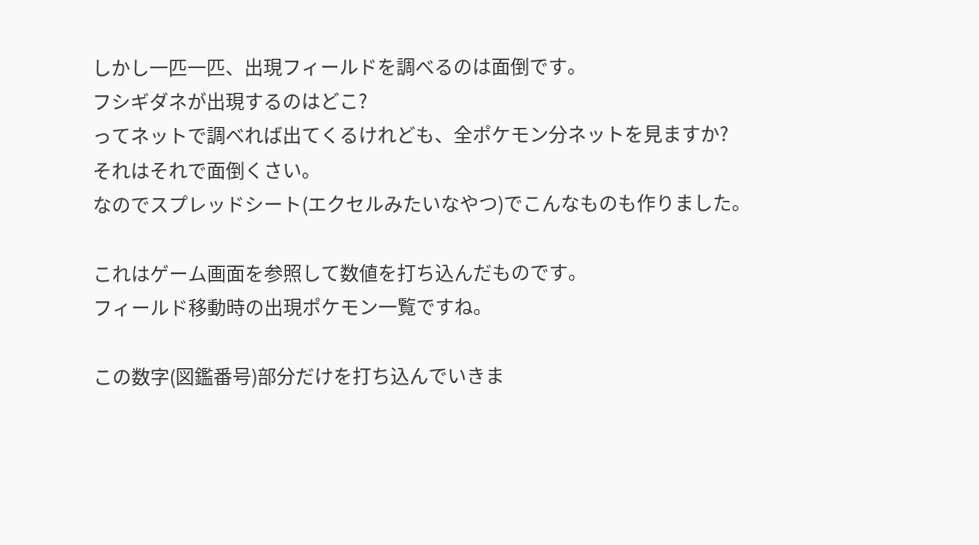しかし一匹一匹、出現フィールドを調べるのは面倒です。
フシギダネが出現するのはどこ?
ってネットで調べれば出てくるけれども、全ポケモン分ネットを見ますか?
それはそれで面倒くさい。
なのでスプレッドシート(エクセルみたいなやつ)でこんなものも作りました。

これはゲーム画面を参照して数値を打ち込んだものです。
フィールド移動時の出現ポケモン一覧ですね。

この数字(図鑑番号)部分だけを打ち込んでいきま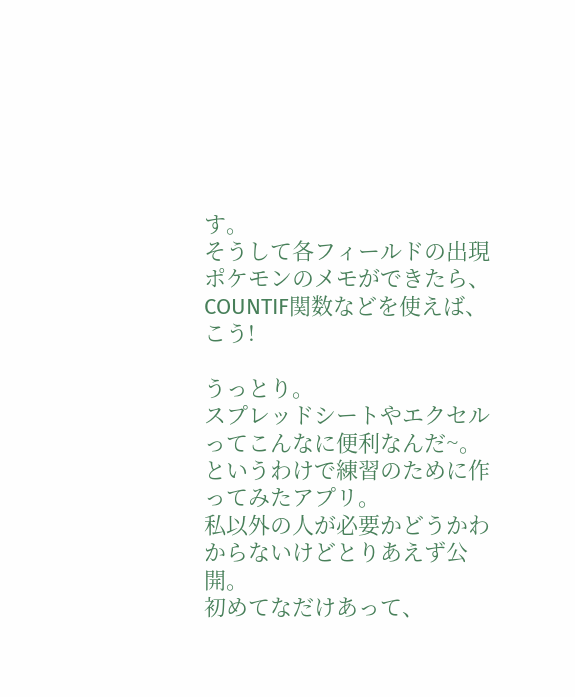す。
そうして各フィールドの出現ポケモンのメモができたら、COUNTIF関数などを使えば、こう!

うっとり。
スプレッドシートやエクセルってこんなに便利なんだ~。
というわけで練習のために作ってみたアプリ。
私以外の人が必要かどうかわからないけどとりあえず公開。
初めてなだけあって、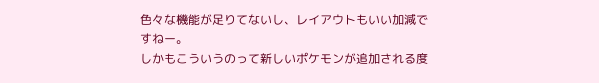色々な機能が足りてないし、レイアウトもいい加減ですねー。
しかもこういうのって新しいポケモンが追加される度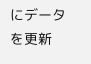にデータを更新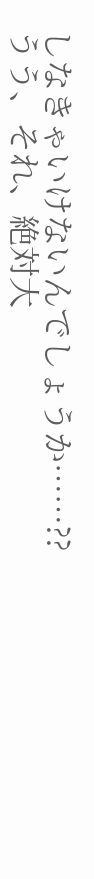しなきゃいけないんでしょうか……??
うう、それ、絶対大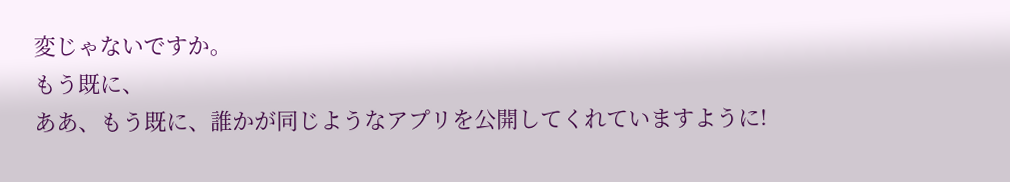変じゃないですか。
もう既に、
ああ、もう既に、誰かが同じようなアプリを公開してくれていますように!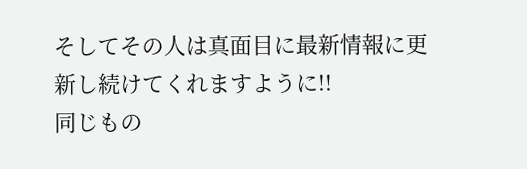そしてその人は真面目に最新情報に更新し続けてくれますように!!
同じもの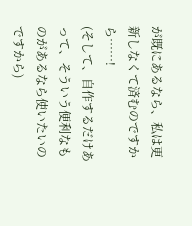が既にあるなら、私は更新しなくて済むのですから……!
(そして、自作するだけあって、そういう便利なものがあるなら使いたいのですから)